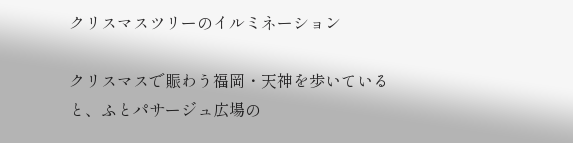クリスマスツリーのイルミネーション

クリスマスで賑わう福岡・天神を歩いていると、ふとパサージュ広場の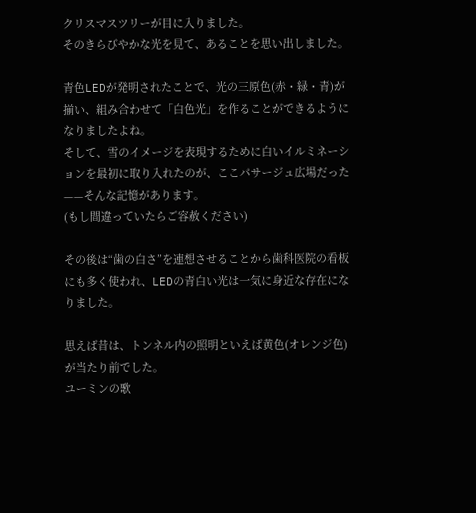クリスマスツリーが目に入りました。
そのきらびやかな光を見て、あることを思い出しました。

青色LEDが発明されたことで、光の三原色(赤・緑・青)が揃い、組み合わせて「白色光」を作ることができるようになりましたよね。
そして、雪のイメージを表現するために白いイルミネーションを最初に取り入れたのが、ここパサージュ広場だった——そんな記憶があります。
(もし間違っていたらご容赦ください)

その後は“歯の白さ”を連想させることから歯科医院の看板にも多く使われ、LEDの青白い光は一気に身近な存在になりました。

思えば昔は、トンネル内の照明といえば黄色(オレンジ色)が当たり前でした。
ユーミンの歌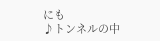にも
♪トンネルの中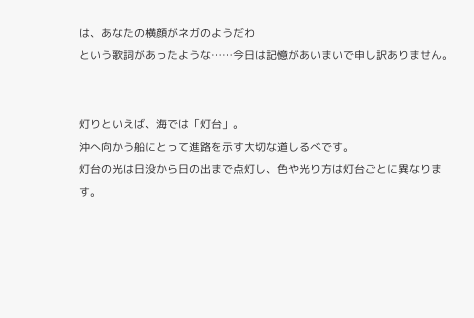は、あなたの横顔がネガのようだわ
という歌詞があったような……今日は記憶があいまいで申し訳ありません。


灯りといえば、海では「灯台」。
沖へ向かう船にとって進路を示す大切な道しるべです。
灯台の光は日没から日の出まで点灯し、色や光り方は灯台ごとに異なります。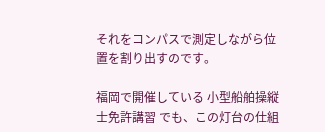それをコンパスで測定しながら位置を割り出すのです。

福岡で開催している 小型船舶操縦士免許講習 でも、この灯台の仕組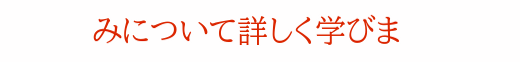みについて詳しく学びま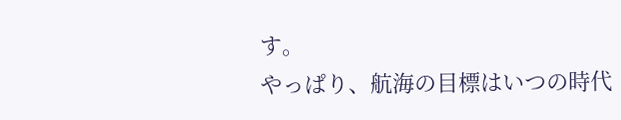す。
やっぱり、航海の目標はいつの時代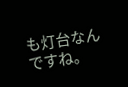も灯台なんですね。